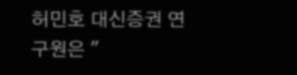허민호 대신증권 연구원은 "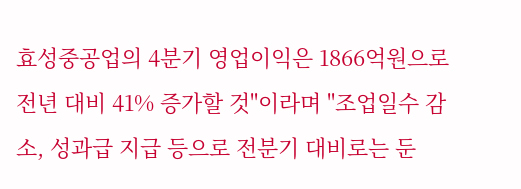효성중공업의 4분기 영업이익은 1866억원으로 전년 대비 41% 증가할 것"이라며 "조업일수 감소, 성과급 지급 등으로 전분기 대비로는 둔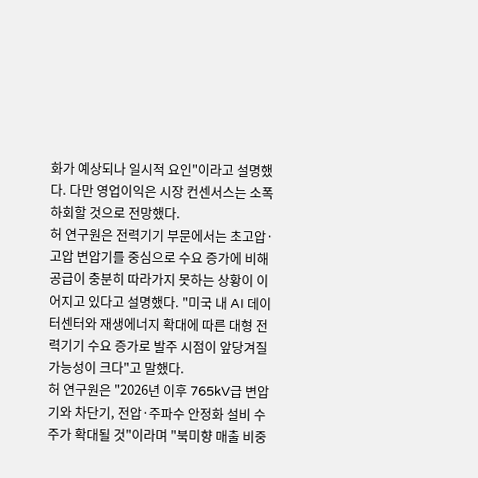화가 예상되나 일시적 요인"이라고 설명했다. 다만 영업이익은 시장 컨센서스는 소폭 하회할 것으로 전망했다.
허 연구원은 전력기기 부문에서는 초고압·고압 변압기를 중심으로 수요 증가에 비해 공급이 충분히 따라가지 못하는 상황이 이어지고 있다고 설명했다. "미국 내 AI 데이터센터와 재생에너지 확대에 따른 대형 전력기기 수요 증가로 발주 시점이 앞당겨질 가능성이 크다"고 말했다.
허 연구원은 "2026년 이후 765kV급 변압기와 차단기, 전압·주파수 안정화 설비 수주가 확대될 것"이라며 "북미향 매출 비중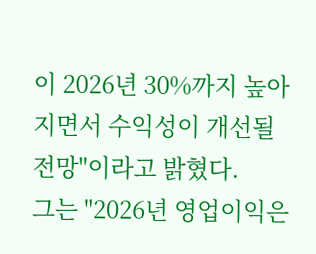이 2026년 30%까지 높아지면서 수익성이 개선될 전망"이라고 밝혔다.
그는 "2026년 영업이익은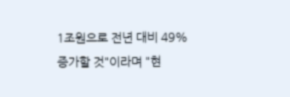1조원으로 전년 대비 49% 증가할 것"이라며 "현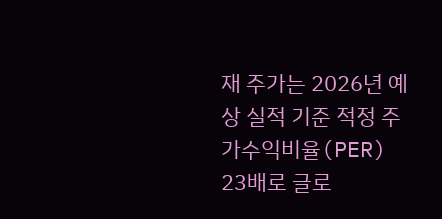재 주가는 2026년 예상 실적 기준 적정 주가수익비율(PER) 23배로 글로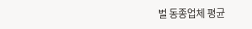벌 동종업체 평균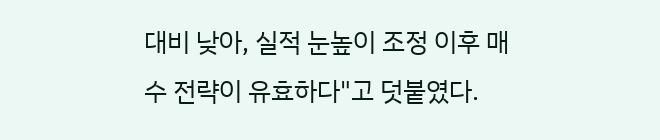대비 낮아, 실적 눈높이 조정 이후 매수 전략이 유효하다"고 덧붙였다.